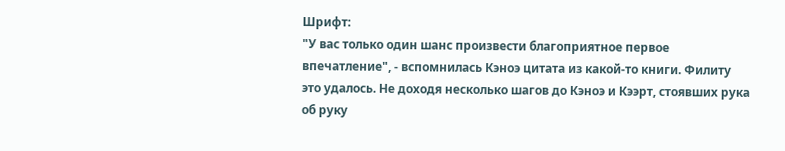Шрифт:
"У вас только один шанс произвести благоприятное первое впечатление", - вспомнилась Кэноэ цитата из какой-то книги. Филиту это удалось. Не доходя несколько шагов до Кэноэ и Кээрт, стоявших рука об руку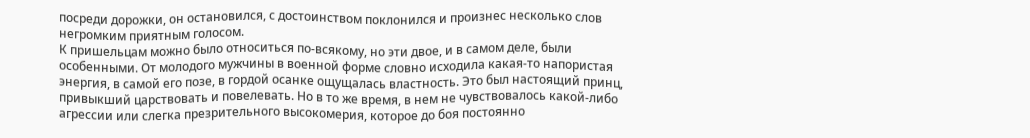посреди дорожки, он остановился, с достоинством поклонился и произнес несколько слов негромким приятным голосом.
К пришельцам можно было относиться по-всякому, но эти двое, и в самом деле, были особенными. От молодого мужчины в военной форме словно исходила какая-то напористая энергия, в самой его позе, в гордой осанке ощущалась властность. Это был настоящий принц, привыкший царствовать и повелевать. Но в то же время, в нем не чувствовалось какой-либо агрессии или слегка презрительного высокомерия, которое до боя постоянно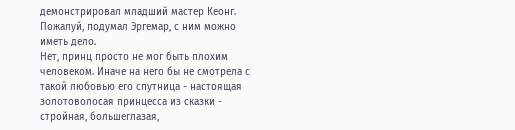демонстрировал младший мастер Кеонг. Пожалуй, подумал Эргемар, с ним можно иметь дело.
Нет, принц просто не мог быть плохим человеком. Иначе на него бы не смотрела с такой любовью его спутница - настоящая золотоволосая принцесса из сказки - стройная, большеглазая,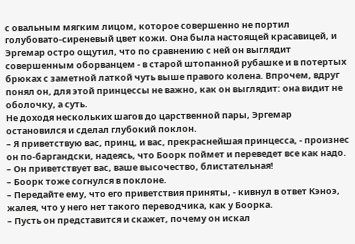с овальным мягким лицом, которое совершенно не портил голубовато-сиреневый цвет кожи. Она была настоящей красавицей, и Эргемар остро ощутил, что по сравнению с ней он выглядит совершенным оборванцем - в старой штопанной рубашке и в потертых брюках с заметной латкой чуть выше правого колена. Впрочем, вдруг понял он, для этой принцессы не важно, как он выглядит: она видит не оболочку, а суть.
Не доходя нескольких шагов до царственной пары, Эргемар остановился и сделал глубокий поклон.
– Я приветствую вас, принц, и вас, прекраснейшая принцесса, - произнес он по-баргандски, надеясь, что Боорк поймет и переведет все как надо.
– Он приветствует вас, ваше высочество, блистательная!
– Боорк тоже согнулся в поклоне.
– Передайте ему, что его приветствия приняты, - кивнул в ответ Кэноэ, жалея, что у него нет такого переводчика, как у Боорка.
– Пусть он представится и скажет, почему он искал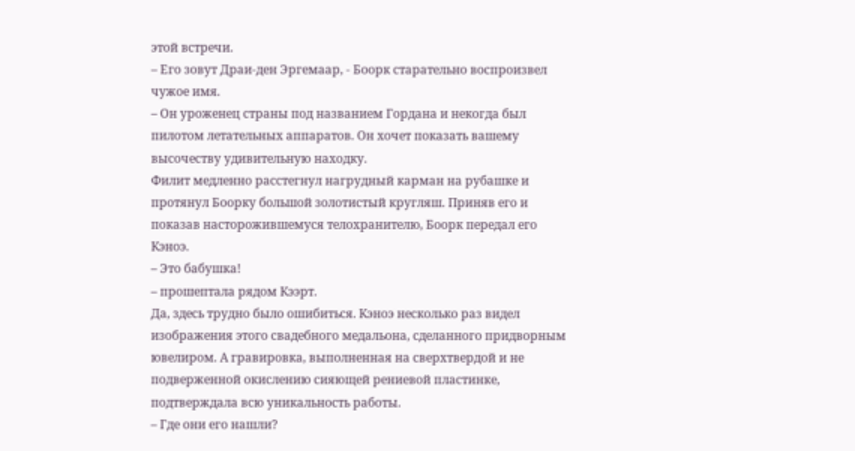этой встречи.
– Его зовут Драи-ден Эргемаар, - Боорк старательно воспроизвел чужое имя.
– Он уроженец страны под названием Гордана и некогда был пилотом летательных аппаратов. Он хочет показать вашему высочеству удивительную находку.
Филит медленно расстегнул нагрудный карман на рубашке и протянул Боорку большой золотистый кругляш. Приняв его и показав насторожившемуся телохранителю, Боорк передал его Кэноэ.
– Это бабушка!
– прошептала рядом Кээрт.
Да, здесь трудно было ошибиться. Кэноэ несколько раз видел изображения этого свадебного медальона, сделанного придворным ювелиром. А гравировка, выполненная на сверхтвердой и не подверженной окислению сияющей рениевой пластинке, подтверждала всю уникальность работы.
– Где они его нашли?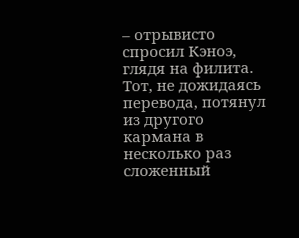– отрывисто спросил Кэноэ, глядя на филита.
Тот, не дожидаясь перевода, потянул из другого кармана в несколько раз сложенный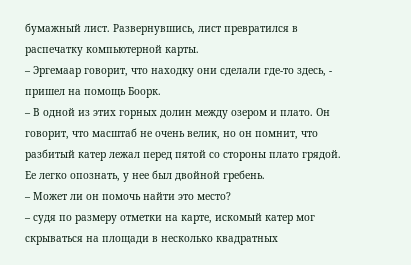бумажный лист. Развернувшись, лист превратился в распечатку компьютерной карты.
– Эргемаар говорит, что находку они сделали где-то здесь, - пришел на помощь Боорк.
– В одной из этих горных долин между озером и плато. Он говорит, что масштаб не очень велик, но он помнит, что разбитый катер лежал перед пятой со стороны плато грядой. Ее легко опознать, у нее был двойной гребень.
– Может ли он помочь найти это место?
– судя по размеру отметки на карте, искомый катер мог скрываться на площади в несколько квадратных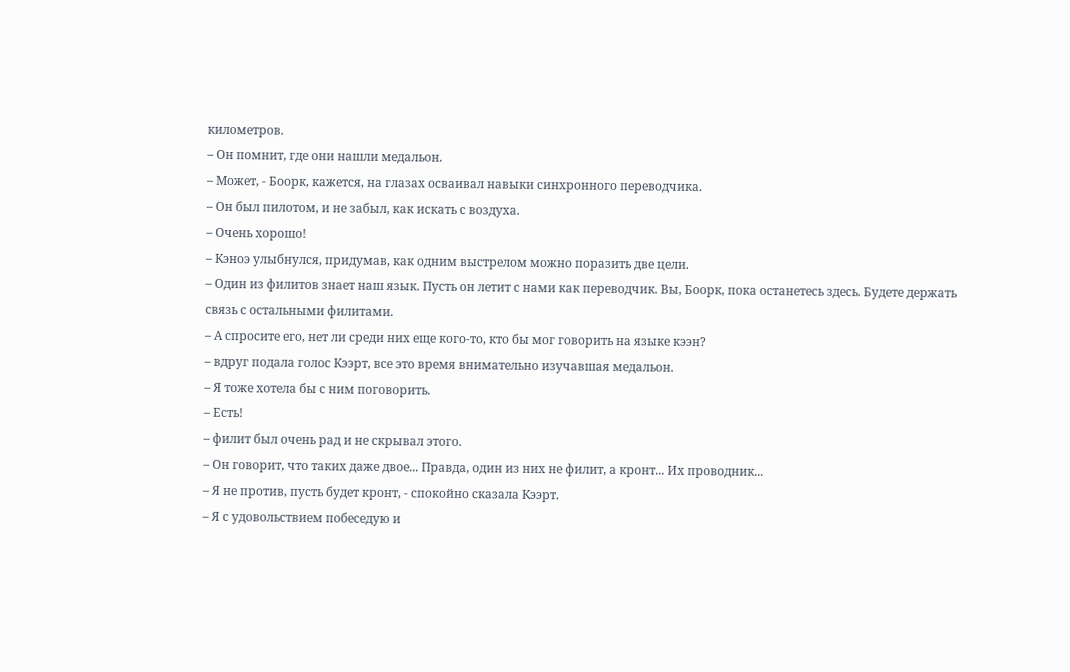километров.
– Он помнит, где они нашли медальон.
– Может, - Боорк, кажется, на глазах осваивал навыки синхронного переводчика.
– Он был пилотом, и не забыл, как искать с воздуха.
– Очень хорошо!
– Кэноэ улыбнулся, придумав, как одним выстрелом можно поразить две цели.
– Один из филитов знает наш язык. Пусть он летит с нами как переводчик. Вы, Боорк, пока останетесь здесь. Будете держать связь с остальными филитами.
– А спросите его, нет ли среди них еще кого-то, кто бы мог говорить на языке кээн?
– вдруг подала голос Кээрт, все это время внимательно изучавшая медальон.
– Я тоже хотела бы с ним поговорить.
– Есть!
– филит был очень рад и не скрывал этого.
– Он говорит, что таких даже двое... Правда, один из них не филит, а кронт... Их проводник...
– Я не против, пусть будет кронт, - спокойно сказала Кээрт.
– Я с удовольствием побеседую и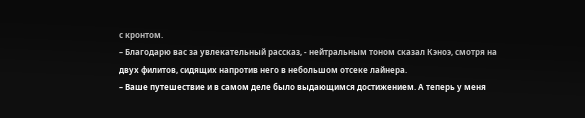с кронтом.
– Благодарю вас за увлекательный рассказ, - нейтральным тоном сказал Кэноэ, смотря на двух филитов, сидящих напротив него в небольшом отсеке лайнера.
– Ваше путешествие и в самом деле было выдающимся достижением. А теперь у меня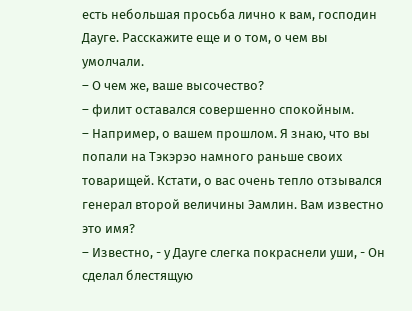есть небольшая просьба лично к вам, господин Дауге. Расскажите еще и о том, о чем вы умолчали.
– О чем же, ваше высочество?
– филит оставался совершенно спокойным.
– Например, о вашем прошлом. Я знаю, что вы попали на Тэкэрэо намного раньше своих товарищей. Кстати, о вас очень тепло отзывался генерал второй величины Эамлин. Вам известно это имя?
– Известно, - у Дауге слегка покраснели уши, - Он сделал блестящую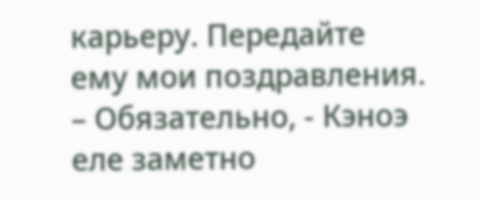карьеру. Передайте ему мои поздравления.
– Обязательно, - Кэноэ еле заметно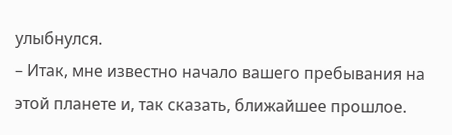улыбнулся.
– Итак, мне известно начало вашего пребывания на этой планете и, так сказать, ближайшее прошлое.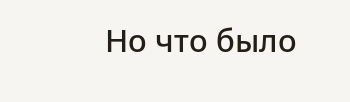Но что было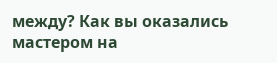между? Как вы оказались мастером на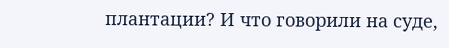плантации? И что говорили на суде,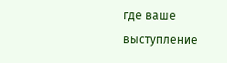где ваше выступление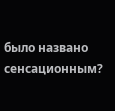было названо сенсационным?